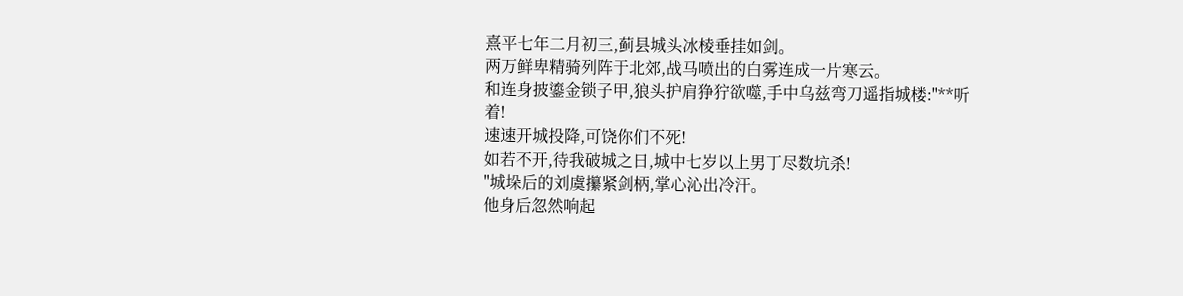熹平七年二月初三,蓟县城头冰棱垂挂如剑。
两万鲜卑精骑列阵于北郊,战马喷出的白雾连成一片寒云。
和连身披鎏金锁子甲,狼头护肩狰狞欲噬,手中乌兹弯刀遥指城楼:"**听着!
速速开城投降,可饶你们不死!
如若不开,待我破城之日,城中七岁以上男丁尽数坑杀!
"城垛后的刘虞攥紧剑柄,掌心沁出冷汗。
他身后忽然响起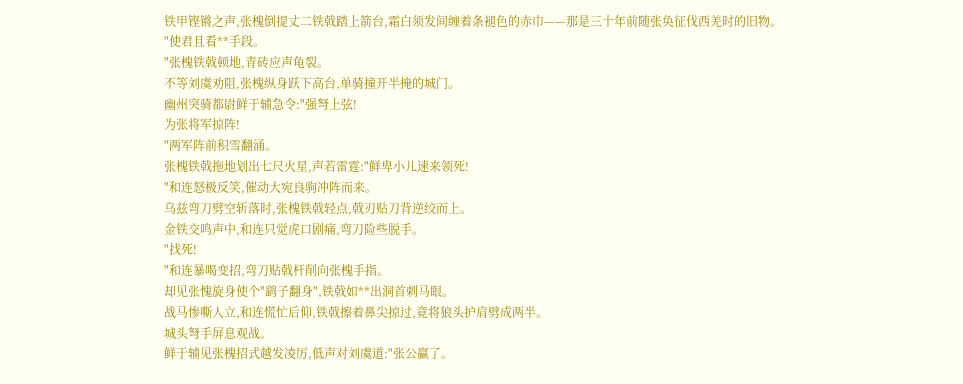铁甲铿锵之声,张槐倒提丈二铁戟踏上箭台,霜白须发间缠着条褪色的赤巾——那是三十年前随张奂征伐西羌时的旧物。
"使君且看**手段。
"张槐铁戟顿地,青砖应声龟裂。
不等刘虞劝阻,张槐纵身跃下高台,单骑撞开半掩的城门。
幽州突骑都尉鲜于辅急令:"强弩上弦!
为张将军掠阵!
"两军阵前积雪翻涌。
张槐铁戟拖地划出七尺火星,声若雷霆:"鲜卑小儿速来领死!
"和连怒极反笑,催动大宛良驹冲阵而来。
乌兹弯刀劈空斩落时,张槐铁戟轻点,戟刃贴刀背逆绞而上。
金铁交鸣声中,和连只觉虎口剧痛,弯刀险些脱手。
"找死!
"和连暴喝变招,弯刀贴戟杆削向张槐手指。
却见张愧旋身使个"鹞子翻身",铁戟如**出洞首刺马眼。
战马惨嘶人立,和连慌忙后仰,铁戟擦着鼻尖掠过,竟将狼头护肩劈成两半。
城头弩手屏息观战。
鲜于辅见张槐招式越发凌厉,低声对刘虞道:"张公赢了。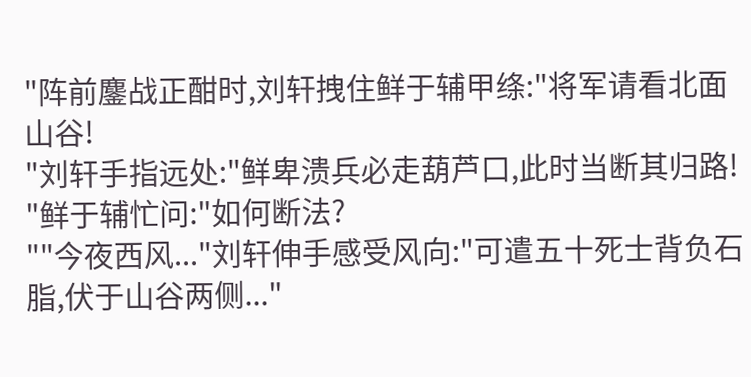"阵前鏖战正酣时,刘轩拽住鲜于辅甲绦:"将军请看北面山谷!
"刘轩手指远处:"鲜卑溃兵必走葫芦口,此时当断其归路!
"鲜于辅忙问:"如何断法?
""今夜西风..."刘轩伸手感受风向:"可遣五十死士背负石脂,伏于山谷两侧..."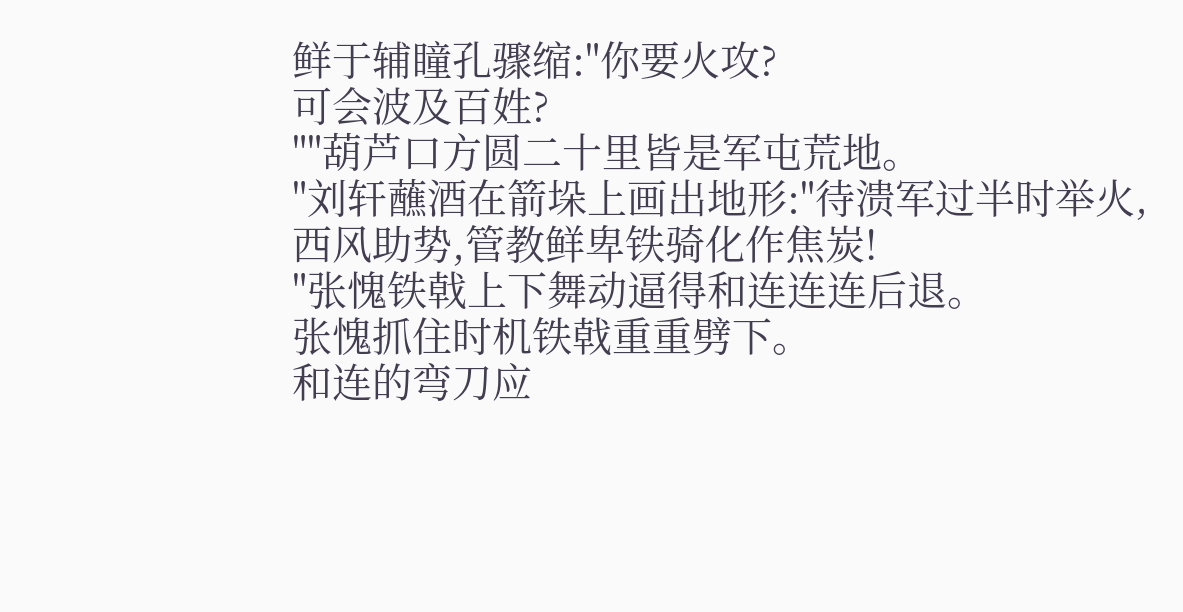鲜于辅瞳孔骤缩:"你要火攻?
可会波及百姓?
""葫芦口方圆二十里皆是军屯荒地。
"刘轩蘸酒在箭垛上画出地形:"待溃军过半时举火,西风助势,管教鲜卑铁骑化作焦炭!
"张愧铁戟上下舞动逼得和连连连后退。
张愧抓住时机铁戟重重劈下。
和连的弯刀应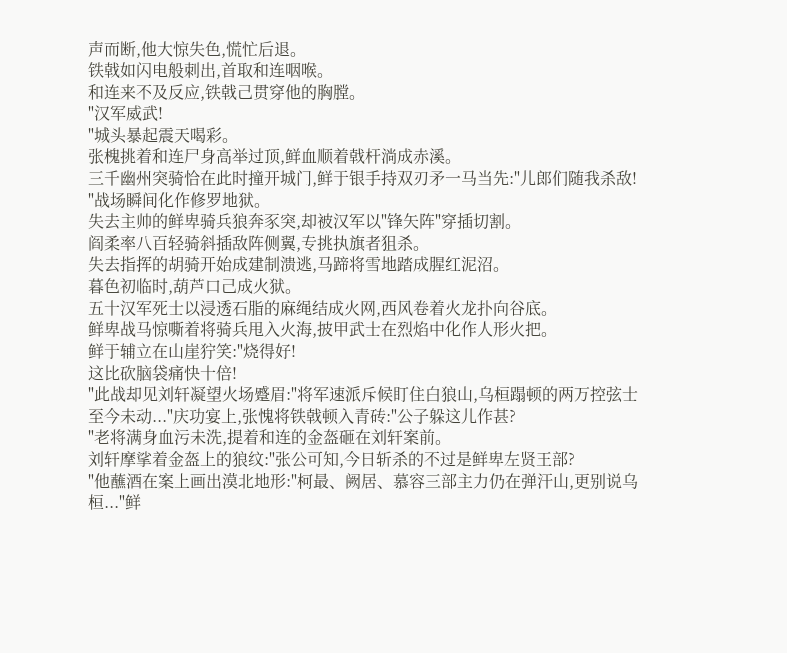声而断,他大惊失色,慌忙后退。
铁戟如闪电般刺出,首取和连咽喉。
和连来不及反应,铁戟己贯穿他的胸膛。
"汉军威武!
"城头暴起震天喝彩。
张槐挑着和连尸身高举过顶,鲜血顺着戟杆淌成赤溪。
三千幽州突骑恰在此时撞开城门,鲜于银手持双刃矛一马当先:"儿郎们随我杀敌!
"战场瞬间化作修罗地狱。
失去主帅的鲜卑骑兵狼奔豕突,却被汉军以"锋矢阵"穿插切割。
阎柔率八百轻骑斜插敌阵侧翼,专挑执旗者狙杀。
失去指挥的胡骑开始成建制溃逃,马蹄将雪地踏成腥红泥沼。
暮色初临时,葫芦口己成火狱。
五十汉军死士以浸透石脂的麻绳结成火网,西风卷着火龙扑向谷底。
鲜卑战马惊嘶着将骑兵甩入火海,披甲武士在烈焰中化作人形火把。
鲜于辅立在山崖狞笑:"烧得好!
这比砍脑袋痛快十倍!
"此战却见刘轩凝望火场蹙眉:"将军速派斥候盯住白狼山,乌桓蹋顿的两万控弦士至今未动..."庆功宴上,张愧将铁戟顿入青砖:"公子躲这儿作甚?
"老将满身血污未洗,提着和连的金盔砸在刘轩案前。
刘轩摩挲着金盔上的狼纹:"张公可知,今日斩杀的不过是鲜卑左贤王部?
"他蘸酒在案上画出漠北地形:"柯最、阙居、慕容三部主力仍在弹汗山,更别说乌桓..."鲜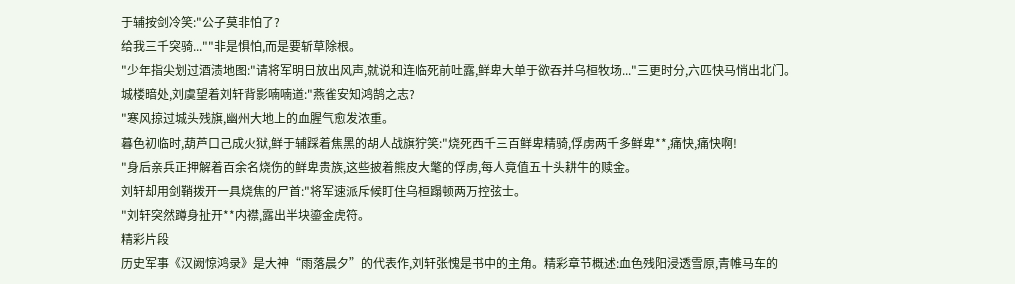于辅按剑冷笑:"公子莫非怕了?
给我三千突骑...""非是惧怕,而是要斩草除根。
"少年指尖划过酒渍地图:"请将军明日放出风声,就说和连临死前吐露,鲜卑大单于欲吞并乌桓牧场..."三更时分,六匹快马悄出北门。
城楼暗处,刘虞望着刘轩背影喃喃道:"燕雀安知鸿鹄之志?
"寒风掠过城头残旗,幽州大地上的血腥气愈发浓重。
暮色初临时,葫芦口己成火狱,鲜于辅踩着焦黑的胡人战旗狞笑:"烧死西千三百鲜卑精骑,俘虏两千多鲜卑**,痛快,痛快啊!
"身后亲兵正押解着百余名烧伤的鲜卑贵族,这些披着熊皮大氅的俘虏,每人竟值五十头耕牛的赎金。
刘轩却用剑鞘拨开一具烧焦的尸首:"将军速派斥候盯住乌桓蹋顿两万控弦士。
"刘轩突然蹲身扯开**内襟,露出半块鎏金虎符。
精彩片段
历史军事《汉阙惊鸿录》是大神“雨落晨夕”的代表作,刘轩张愧是书中的主角。精彩章节概述:血色残阳浸透雪原,青帷马车的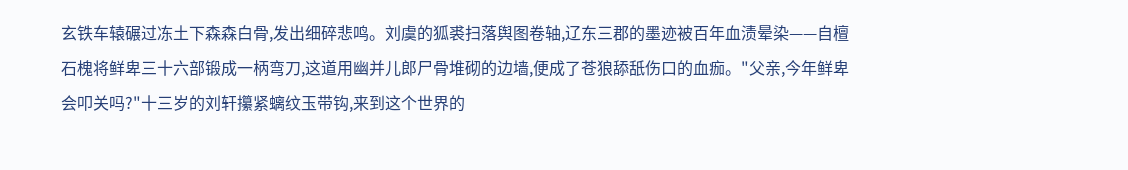玄铁车辕碾过冻土下森森白骨,发出细碎悲鸣。刘虞的狐裘扫落舆图卷轴,辽东三郡的墨迹被百年血渍晕染——自檀石槐将鲜卑三十六部锻成一柄弯刀,这道用幽并儿郎尸骨堆砌的边墙,便成了苍狼舔舐伤口的血痂。"父亲,今年鲜卑会叩关吗?"十三岁的刘轩攥紧螭纹玉带钩,来到这个世界的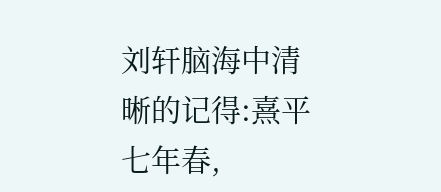刘轩脑海中清晰的记得:熹平七年春,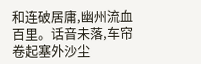和连破居庸,幽州流血百里。话音未落,车帘卷起塞外沙尘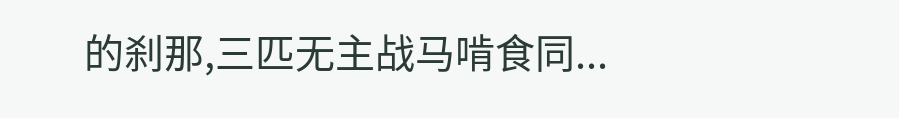的刹那,三匹无主战马啃食同...